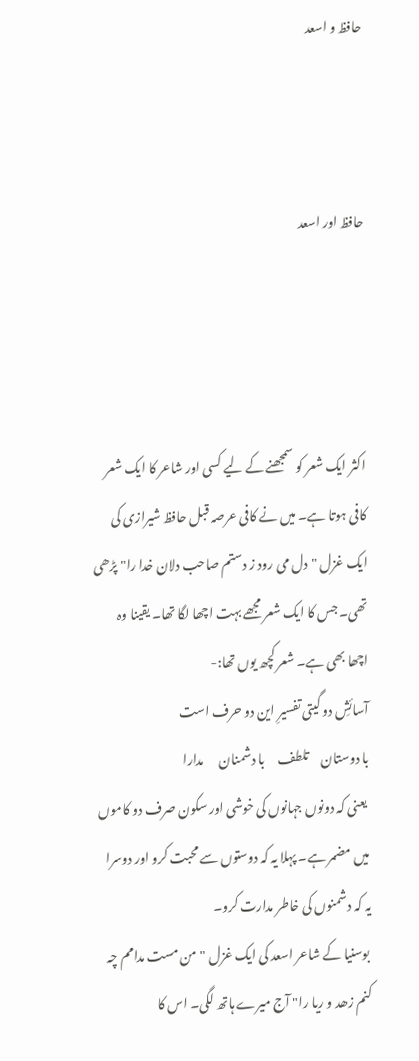حافظ و اسعد



حافظ اور اسعد




اکثر ایک شعر کو سمجھنے کے لیے کسی اور شاعر کا ایک شعر کافی ہوتا ہے۔ میں نے کافی عرصہ قبل حافظ شیرازی کی ایک غزل "دل می رود ز دستم صاحب دلان خدا را" پڑھی تھی۔ جس کا ایک شعر مجھے بہت اچھا لگا تھا۔ یقینا وہ اچھا بھی ہے۔ شعر کچھ یوں تھا:-
آسائشِ دو گیتی تفسیرِ این دو حرف است
با دوستان     تلطف     با دشمنان      مدارا
 یعنی کہ دونوں جہانوں کی خوشی اور سکون صرف دو کاموں میں مضمر ہے۔ پہلا یہ کہ دوستوں سے محبت کرو اور دوسرا یہ کہ دشمنوں کی خاطر مدارت کرو۔
 بوسنیا کے شاعر اسعد کی ایک غزل "من مست مدامم چہ کنم زھد و ریا را" آج میرے ہاتھ لگی۔ اس کا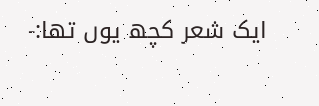ایک شعر کچھ یوں تھا:-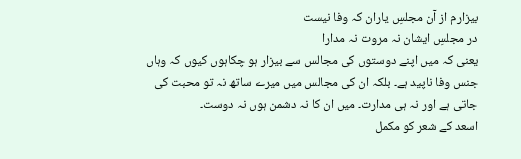بیزارم از آن مجلسِ یاران کہ وفا نیست
در مجلسِ ایشان نہ مروت نہ مدارا
یعنی کہ میں اپنے دوستوں کی مجالس سے بیزار ہو چکاہوں کیوں کہ وہاں جنس وفا ناپید ہے۔ بلکہ ان کی مجالس میں میرے ساتھ نہ تو محبت کی جاتی ہے اور نہ ہی مدارت۔ میں ان کا نہ دشمن ہوں نہ دوست۔
اسعد کے شعر کو مکمل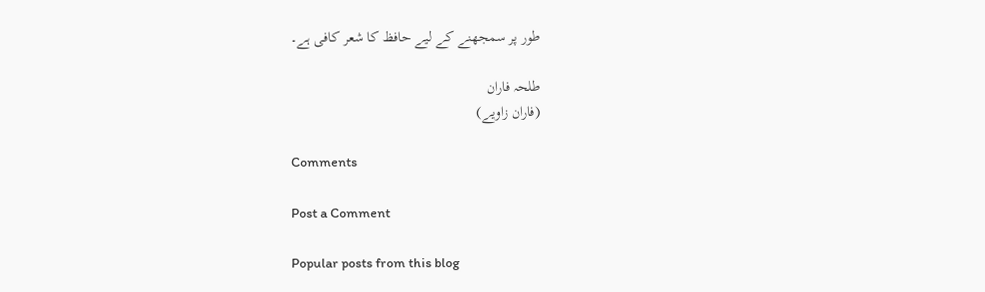طور پر سمجھنے کے لیے حافظ کا شعر کافی ہے۔

طلحہ فاران
(فاران زاویے)

Comments

Post a Comment

Popular posts from this blog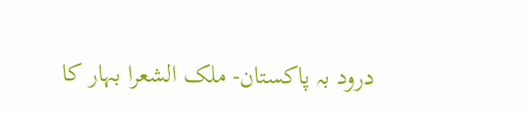درود بہ پاکستان- ملک الشعرا بہار کا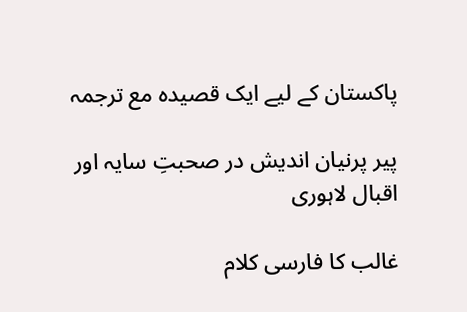پاکستان کے لیے ایک قصیدہ مع ترجمہ

پیر پرنیان اندیش در صحبتِ سایہ اور اقبال لاہوری

غالب کا فارسی کلام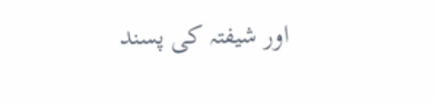اور شیفتہ کی پسند